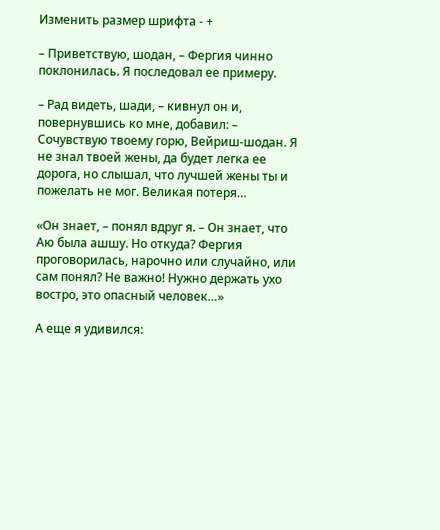Изменить размер шрифта - +

– Приветствую, шодан, – Фергия чинно поклонилась. Я последовал ее примеру.

– Рад видеть, шади, – кивнул он и, повернувшись ко мне, добавил: – Сочувствую твоему горю, Вейриш-шодан. Я не знал твоей жены, да будет легка ее дорога, но слышал, что лучшей жены ты и пожелать не мог. Великая потеря…

«Он знает, – понял вдруг я. – Он знает, что Аю была ашшу. Но откуда? Фергия проговорилась, нарочно или случайно, или сам понял? Не важно! Нужно держать ухо востро, это опасный человек…»

А еще я удивился: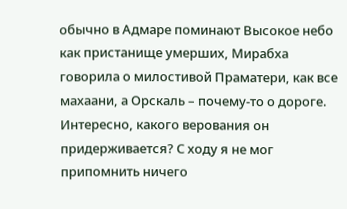обычно в Адмаре поминают Высокое небо как пристанище умерших, Мирабха говорила о милостивой Праматери, как все махаани, а Орскаль – почему-то о дороге. Интересно, какого верования он придерживается? С ходу я не мог припомнить ничего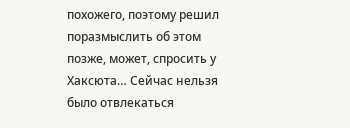похожего, поэтому решил поразмыслить об этом позже, может, спросить у Хаксюта… Сейчас нельзя было отвлекаться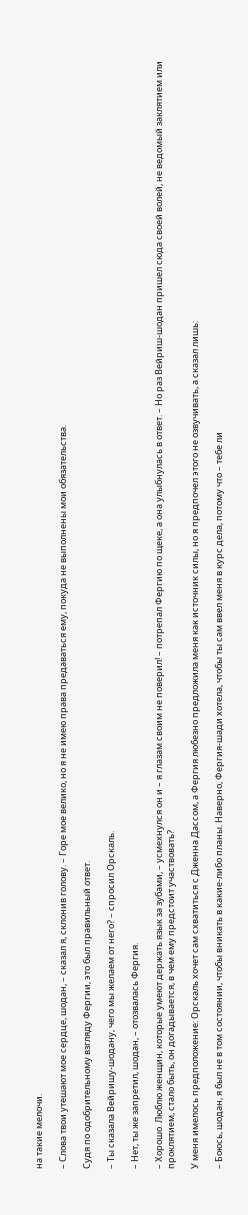на такие мелочи.

– Слова твои утешают мое сердце, шодан, – сказал я, склонив голову. – Горе мое велико, но я не имею права предаваться ему, покуда не выполнены мои обязательства.

Судя по одобрительному взгляду Фергии, это был правильный ответ.

– Ты сказала Вейришу-шодану, чего мы желаем от него? – спросил Орскаль.

– Нет, ты же запретил, шодан, – отозвалась Фергия.

– Хорошо. Люблю женщин, которые умеют держать язык за зубами, – усмехнулся он и – я глазам своим не поверил! – потрепал Фергию по щеке, а она улыбнулась в ответ. – Но раз Вейриш-шодан пришел сюда своей волей, не ведомый заклятием или проклятием, стало быть, он догадывается, в чем ему предстоит участвовать?

У меня имелось предположение: Орскаль хочет сам схватиться с Дженна Дассом, а Фергия любезно предложила меня как источник силы, но я предпочел этого не озвучивать, а сказал лишь:

– Боюсь, шодан, я был не в том состоянии, чтобы вникать в какие-либо планы. Наверно, Фергия-шади хотела, чтобы ты сам ввел меня в курс дела, потому что – тебе ли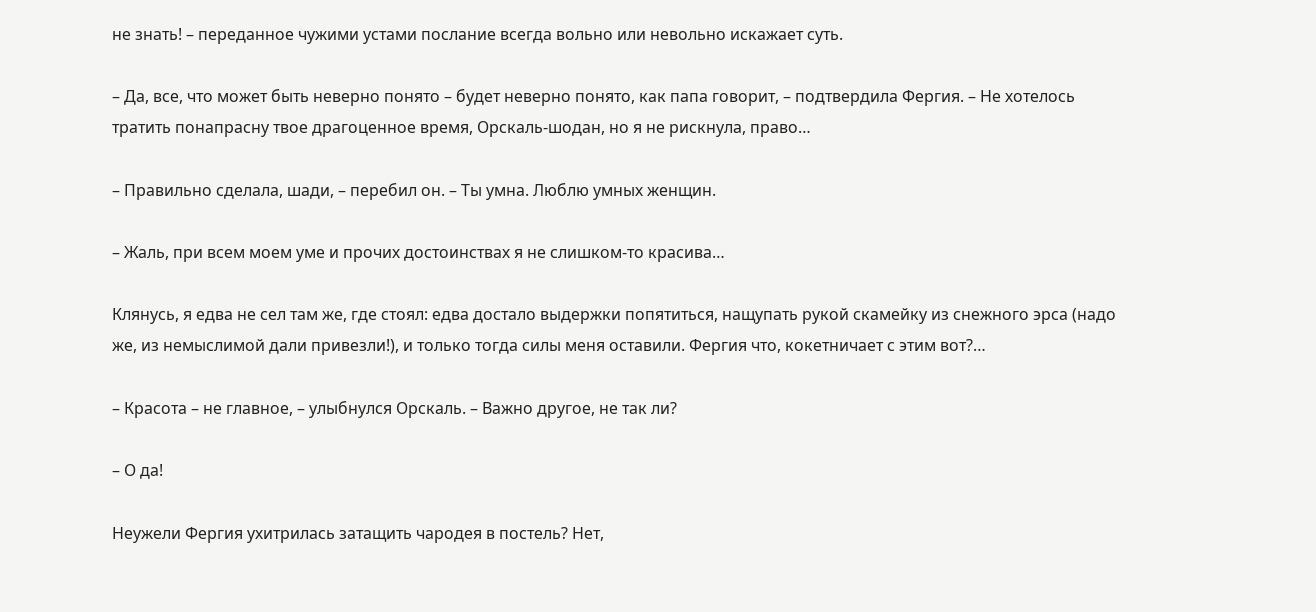не знать! – переданное чужими устами послание всегда вольно или невольно искажает суть.

– Да, все, что может быть неверно понято – будет неверно понято, как папа говорит, – подтвердила Фергия. – Не хотелось тратить понапрасну твое драгоценное время, Орскаль-шодан, но я не рискнула, право…

– Правильно сделала, шади, – перебил он. – Ты умна. Люблю умных женщин.

– Жаль, при всем моем уме и прочих достоинствах я не слишком-то красива…

Клянусь, я едва не сел там же, где стоял: едва достало выдержки попятиться, нащупать рукой скамейку из снежного эрса (надо же, из немыслимой дали привезли!), и только тогда силы меня оставили. Фергия что, кокетничает с этим вот?…

– Красота – не главное, – улыбнулся Орскаль. – Важно другое, не так ли?

– О да!

Неужели Фергия ухитрилась затащить чародея в постель? Нет,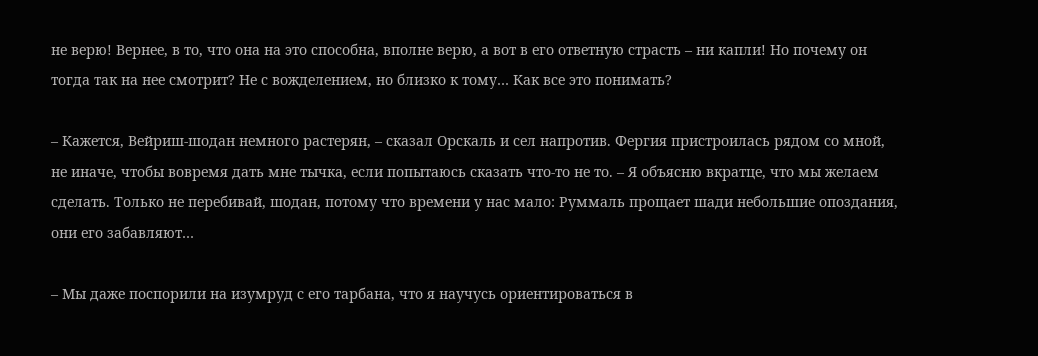не верю! Вернее, в то, что она на это способна, вполне верю, а вот в его ответную страсть – ни капли! Но почему он тогда так на нее смотрит? Не с вожделением, но близко к тому… Как все это понимать?

– Кажется, Вейриш-шодан немного растерян, – сказал Орскаль и сел напротив. Фергия пристроилась рядом со мной, не иначе, чтобы вовремя дать мне тычка, если попытаюсь сказать что-то не то. – Я объясню вкратце, что мы желаем сделать. Только не перебивай, шодан, потому что времени у нас мало: Руммаль прощает шади небольшие опоздания, они его забавляют…

– Мы даже поспорили на изумруд с его тарбана, что я научусь ориентироваться в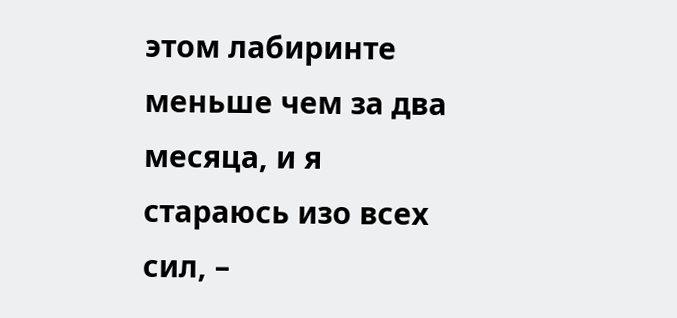этом лабиринте меньше чем за два месяца, и я стараюсь изо всех сил, –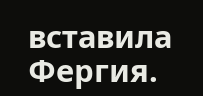вставила Фергия.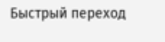Быстрый переход